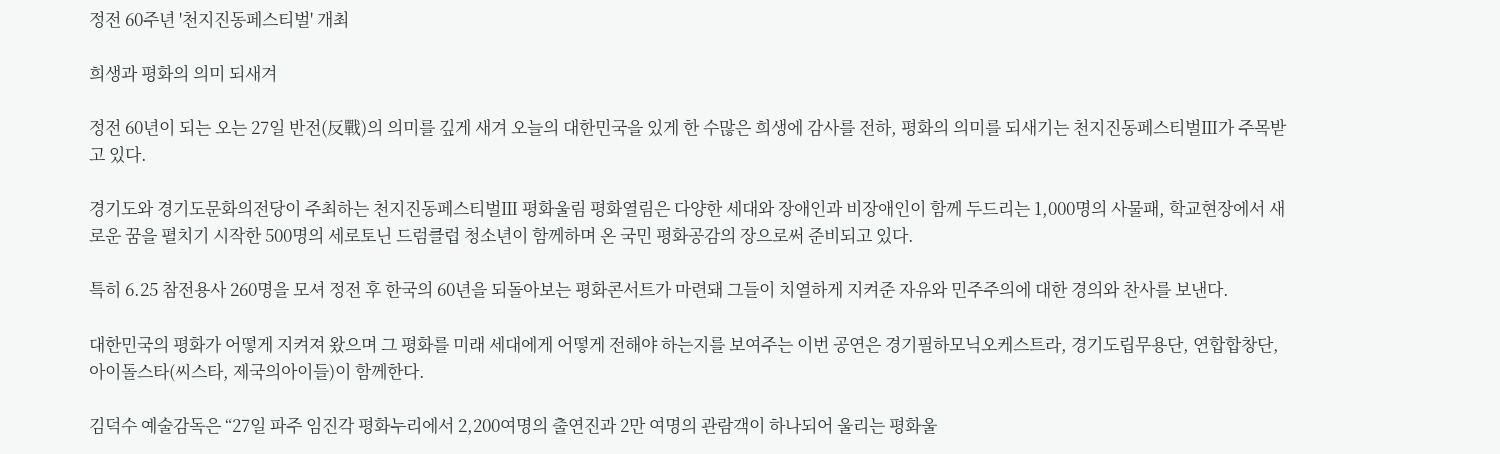정전 60주년 '천지진동페스티벌' 개최

희생과 평화의 의미 되새겨

정전 60년이 되는 오는 27일 반전(反戰)의 의미를 깊게 새겨 오늘의 대한민국을 있게 한 수많은 희생에 감사를 전하, 평화의 의미를 되새기는 천지진동페스티벌Ⅲ가 주목받고 있다.

경기도와 경기도문화의전당이 주최하는 천지진동페스티벌Ⅲ 평화울림 평화열림은 다양한 세대와 장애인과 비장애인이 함께 두드리는 1,000명의 사물패, 학교현장에서 새로운 꿈을 펼치기 시작한 500명의 세로토닌 드럼클럽 청소년이 함께하며 온 국민 평화공감의 장으로써 준비되고 있다.

특히 6.25 참전용사 260명을 모셔 정전 후 한국의 60년을 되돌아보는 평화콘서트가 마련돼 그들이 치열하게 지켜준 자유와 민주주의에 대한 경의와 찬사를 보낸다.

대한민국의 평화가 어떻게 지켜져 왔으며 그 평화를 미래 세대에게 어떻게 전해야 하는지를 보여주는 이번 공연은 경기필하모닉오케스트라, 경기도립무용단, 연합합창단, 아이돌스타(씨스타, 제국의아이들)이 함께한다.

김덕수 예술감독은 “27일 파주 임진각 평화누리에서 2,200여명의 출연진과 2만 여명의 관람객이 하나되어 울리는 평화울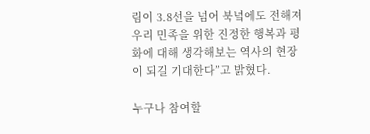림이 3.8선을 넘어 북녘에도 전해져 우리 민족을 위한 진정한 행복과 평화에 대해 생각해보는 역사의 현장이 되길 기대한다”고 밝혔다.

누구나 참여할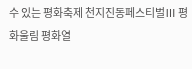수 있는 평화축제 천지진동페스티벌Ⅲ 평화울림 평화열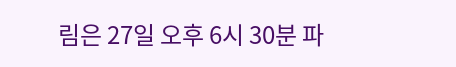림은 27일 오후 6시 30분 파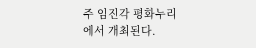주 임진각 평화누리에서 개최된다.